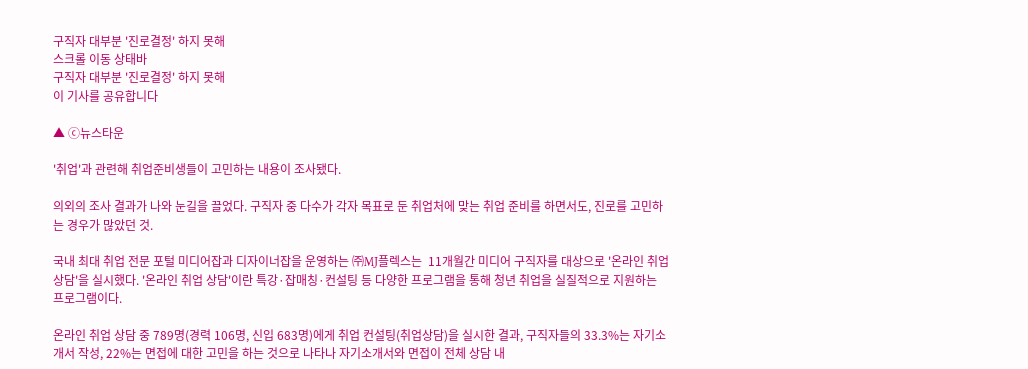구직자 대부분 '진로결정' 하지 못해
스크롤 이동 상태바
구직자 대부분 '진로결정' 하지 못해
이 기사를 공유합니다

▲ ⓒ뉴스타운

'취업'과 관련해 취업준비생들이 고민하는 내용이 조사됐다.

의외의 조사 결과가 나와 눈길을 끌었다. 구직자 중 다수가 각자 목표로 둔 취업처에 맞는 취업 준비를 하면서도, 진로를 고민하는 경우가 많았던 것.

국내 최대 취업 전문 포털 미디어잡과 디자이너잡을 운영하는 ㈜MJ플렉스는  11개월간 미디어 구직자를 대상으로 '온라인 취업 상담'을 실시했다. '온라인 취업 상담'이란 특강·잡매칭·컨설팅 등 다양한 프로그램을 통해 청년 취업을 실질적으로 지원하는 프로그램이다.

온라인 취업 상담 중 789명(경력 106명, 신입 683명)에게 취업 컨설팅(취업상담)을 실시한 결과, 구직자들의 33.3%는 자기소개서 작성, 22%는 면접에 대한 고민을 하는 것으로 나타나 자기소개서와 면접이 전체 상담 내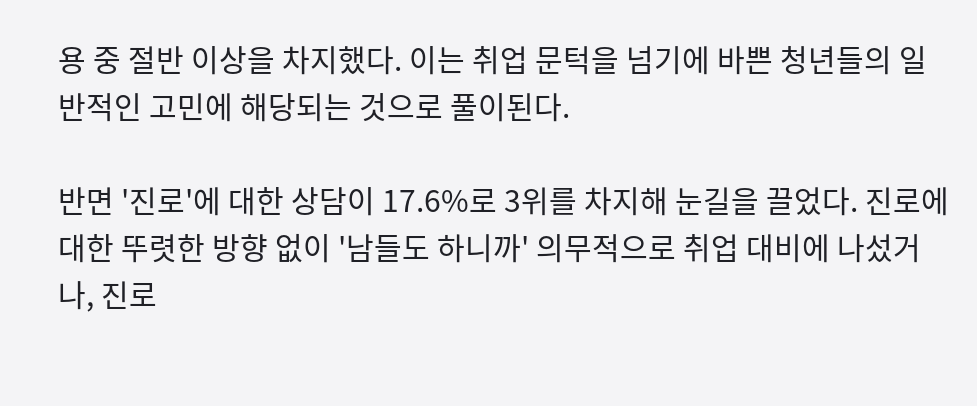용 중 절반 이상을 차지했다. 이는 취업 문턱을 넘기에 바쁜 청년들의 일반적인 고민에 해당되는 것으로 풀이된다.

반면 '진로'에 대한 상담이 17.6%로 3위를 차지해 눈길을 끌었다. 진로에 대한 뚜렷한 방향 없이 '남들도 하니까' 의무적으로 취업 대비에 나섰거나, 진로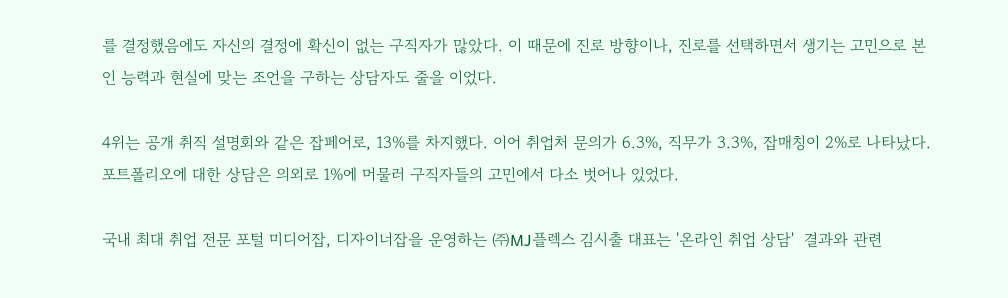를 결정했음에도 자신의 결정에 확신이 없는 구직자가 많았다. 이 때문에 진로 방향이나, 진로를 선택하면서 생기는 고민으로 본인 능력과 현실에 맞는 조언을 구하는 상담자도 줄을 이었다.

4위는 공개 취직 설명회와 같은 잡페어로, 13%를 차지했다. 이어 취업처 문의가 6.3%, 직무가 3.3%, 잡매칭이 2%로 나타났다. 포트폴리오에 대한 상담은 의외로 1%에 머물러 구직자들의 고민에서 다소 벗어나 있었다.

국내 최대 취업 전문 포털 미디어잡, 디자이너잡을 운영하는 ㈜MJ플렉스 김시출 대표는 '온라인 취업 상담'  결과와 관련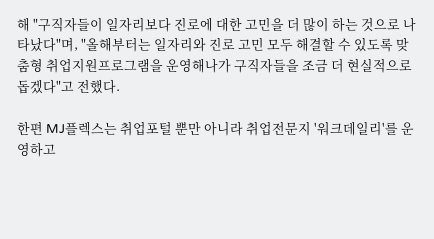해 "구직자들이 일자리보다 진로에 대한 고민을 더 많이 하는 것으로 나타났다"며, "올해부터는 일자리와 진로 고민 모두 해결할 수 있도록 맞춤형 취업지원프로그램을 운영해나가 구직자들을 조금 더 현실적으로 돕겠다"고 전했다.

한편 MJ플렉스는 취업포털 뿐만 아니라 취업전문지 '워크데일리'를 운영하고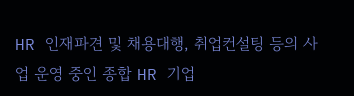HR 인재파견 및 채용대행, 취업컨설팅 등의 사업 운영 중인 종합 HR 기업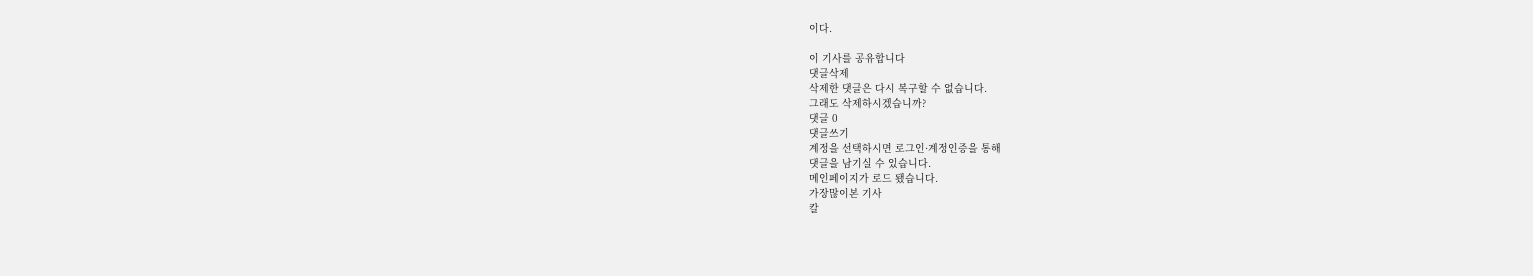이다.

이 기사를 공유합니다
댓글삭제
삭제한 댓글은 다시 복구할 수 없습니다.
그래도 삭제하시겠습니까?
댓글 0
댓글쓰기
계정을 선택하시면 로그인·계정인증을 통해
댓글을 남기실 수 있습니다.
메인페이지가 로드 됐습니다.
가장많이본 기사
칼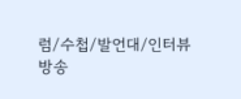럼/수첩/발언대/인터뷰
방송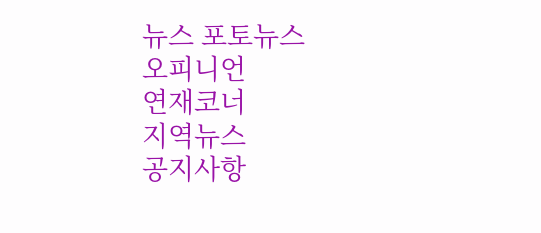뉴스 포토뉴스
오피니언
연재코너
지역뉴스
공지사항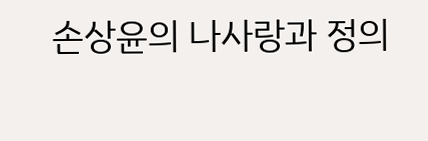손상윤의 나사랑과 정의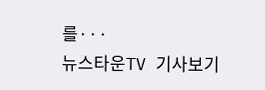를···
뉴스타운TV 기사보기